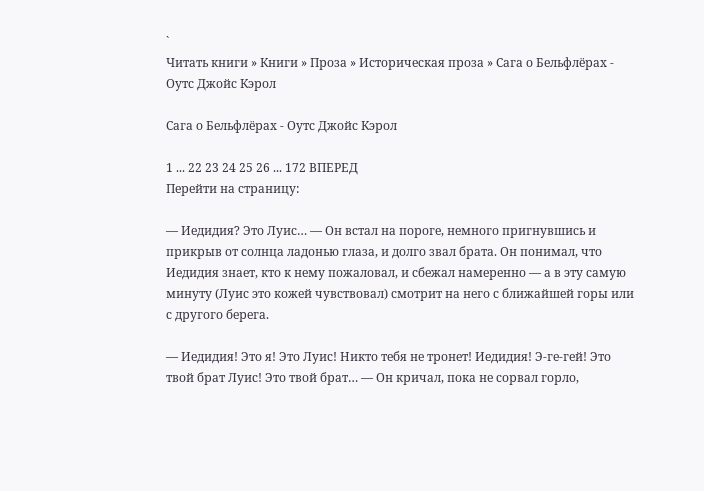`
Читать книги » Книги » Проза » Историческая проза » Сага о Бельфлёрах - Оутс Джойс Кэрол

Сага о Бельфлёрах - Оутс Джойс Кэрол

1 ... 22 23 24 25 26 ... 172 ВПЕРЕД
Перейти на страницу:

— Иедидия? Это Луис… — Он встал на пороге, немного пригнувшись и прикрыв от солнца ладонью глаза, и долго звал брата. Он понимал, что Иедидия знает, кто к нему пожаловал, и сбежал намеренно — а в эту самую минуту (Луис это кожей чувствовал) смотрит на него с ближайшей горы или с другого берега.

— Иедидия! Это я! Это Луис! Никто тебя не тронет! Иедидия! Э-ге-гей! Это твой брат Луис! Это твой брат… — Он кричал, пока не сорвал горло,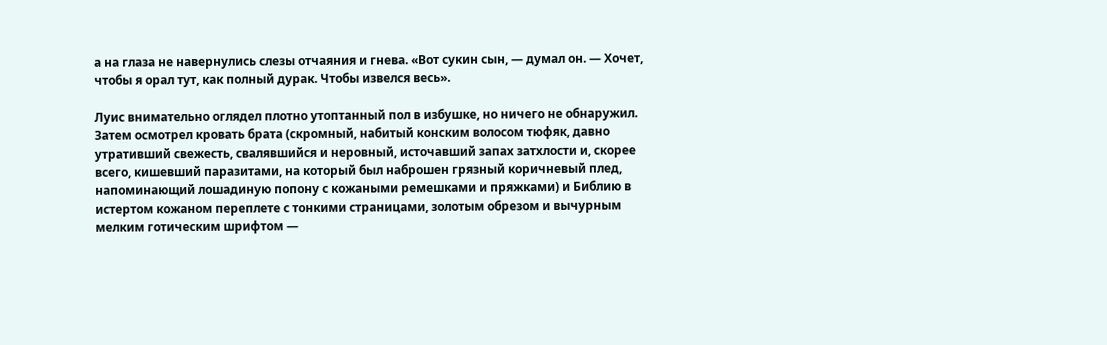а на глаза не навернулись слезы отчаяния и гнева. «Вот сукин сын, — думал он. — Хочет, чтобы я орал тут, как полный дурак. Чтобы извелся весь».

Луис внимательно оглядел плотно утоптанный пол в избушке, но ничего не обнаружил. Затем осмотрел кровать брата (скромный, набитый конским волосом тюфяк, давно утративший свежесть, свалявшийся и неровный, источавший запах затхлости и, скорее всего, кишевший паразитами, на который был наброшен грязный коричневый плед, напоминающий лошадиную попону с кожаными ремешками и пряжками) и Библию в истертом кожаном переплете с тонкими страницами, золотым обрезом и вычурным мелким готическим шрифтом —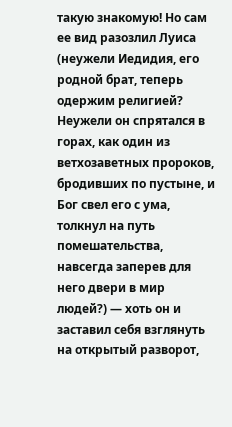такую знакомую! Но сам ее вид разозлил Луиса (неужели Иедидия, его родной брат, теперь одержим религией? Неужели он спрятался в горах, как один из ветхозаветных пророков, бродивших по пустыне, и Бог свел его с ума, толкнул на путь помешательства, навсегда заперев для него двери в мир людей?) — хоть он и заставил себя взглянуть на открытый разворот,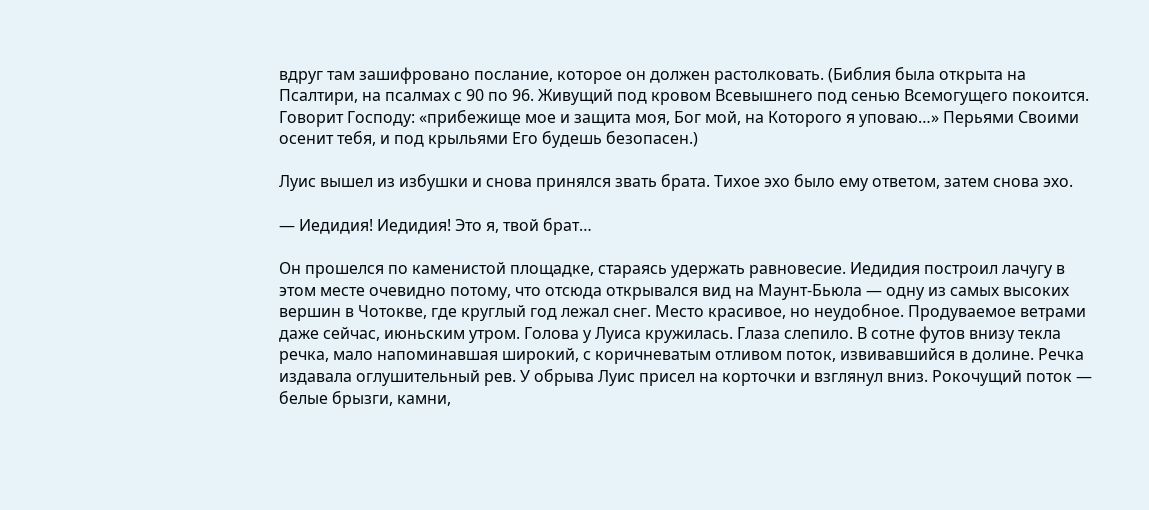вдруг там зашифровано послание, которое он должен растолковать. (Библия была открыта на Псалтири, на псалмах с 90 по 96. Живущий под кровом Всевышнего под сенью Всемогущего покоится. Говорит Господу: «прибежище мое и защита моя, Бог мой, на Которого я уповаю…» Перьями Своими осенит тебя, и под крыльями Его будешь безопасен.)

Луис вышел из избушки и снова принялся звать брата. Тихое эхо было ему ответом, затем снова эхо.

— Иедидия! Иедидия! Это я, твой брат…

Он прошелся по каменистой площадке, стараясь удержать равновесие. Иедидия построил лачугу в этом месте очевидно потому, что отсюда открывался вид на Маунт-Бьюла — одну из самых высоких вершин в Чотокве, где круглый год лежал снег. Место красивое, но неудобное. Продуваемое ветрами даже сейчас, июньским утром. Голова у Луиса кружилась. Глаза слепило. В сотне футов внизу текла речка, мало напоминавшая широкий, с коричневатым отливом поток, извивавшийся в долине. Речка издавала оглушительный рев. У обрыва Луис присел на корточки и взглянул вниз. Рокочущий поток — белые брызги, камни,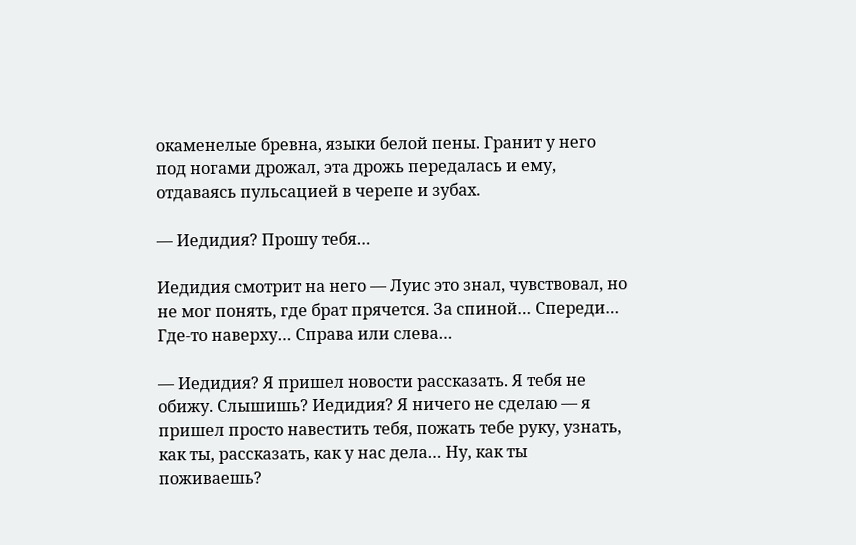окаменелые бревна, языки белой пены. Гранит у него под ногами дрожал, эта дрожь передалась и ему, отдаваясь пульсацией в черепе и зубах.

— Иедидия? Прошу тебя…

Иедидия смотрит на него — Луис это знал, чувствовал, но не мог понять, где брат прячется. За спиной… Спереди… Где-то наверху… Справа или слева…

— Иедидия? Я пришел новости рассказать. Я тебя не обижу. Слышишь? Иедидия? Я ничего не сделаю — я пришел просто навестить тебя, пожать тебе руку, узнать, как ты, рассказать, как у нас дела… Ну, как ты поживаешь?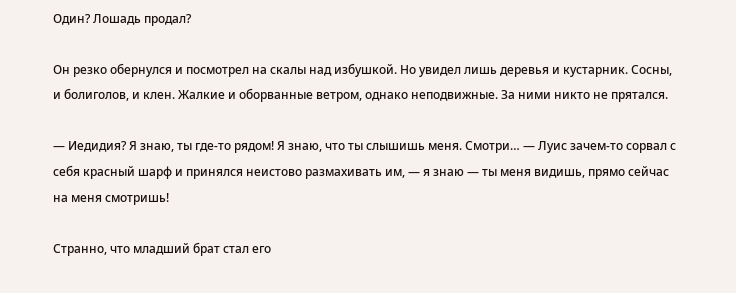Один? Лошадь продал?

Он резко обернулся и посмотрел на скалы над избушкой. Но увидел лишь деревья и кустарник. Сосны, и болиголов, и клен. Жалкие и оборванные ветром, однако неподвижные. За ними никто не прятался.

— Иедидия? Я знаю, ты где-то рядом! Я знаю, что ты слышишь меня. Смотри… — Луис зачем-то сорвал с себя красный шарф и принялся неистово размахивать им, — я знаю — ты меня видишь, прямо сейчас на меня смотришь!

Странно, что младший брат стал его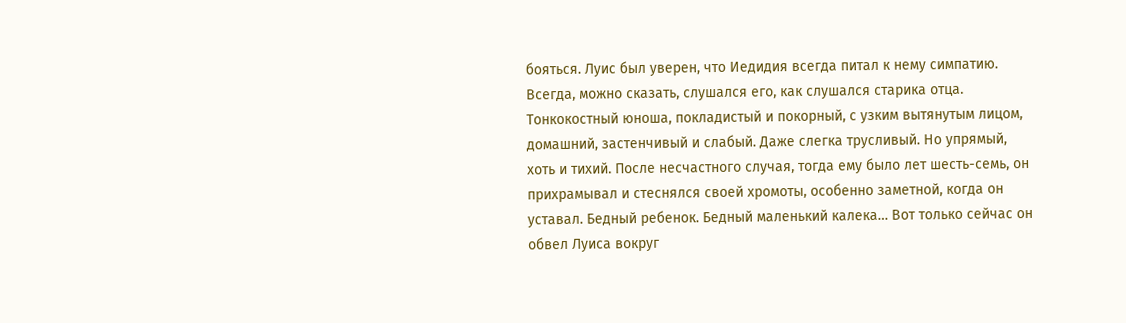бояться. Луис был уверен, что Иедидия всегда питал к нему симпатию. Всегда, можно сказать, слушался его, как слушался старика отца. Тонкокостный юноша, покладистый и покорный, с узким вытянутым лицом, домашний, застенчивый и слабый. Даже слегка трусливый. Но упрямый, хоть и тихий. После несчастного случая, тогда ему было лет шесть-семь, он прихрамывал и стеснялся своей хромоты, особенно заметной, когда он уставал. Бедный ребенок. Бедный маленький калека… Вот только сейчас он обвел Луиса вокруг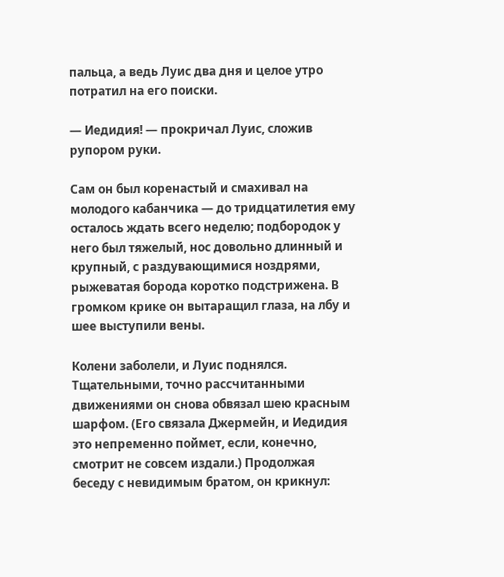пальца, а ведь Луис два дня и целое утро потратил на его поиски.

— Иедидия! — прокричал Луис, сложив рупором руки.

Сам он был коренастый и смахивал на молодого кабанчика — до тридцатилетия ему осталось ждать всего неделю; подбородок у него был тяжелый, нос довольно длинный и крупный, с раздувающимися ноздрями, рыжеватая борода коротко подстрижена. В громком крике он вытаращил глаза, на лбу и шее выступили вены.

Колени заболели, и Луис поднялся. Тщательными, точно рассчитанными движениями он снова обвязал шею красным шарфом. (Его связала Джермейн, и Иедидия это непременно поймет, если, конечно, смотрит не совсем издали.) Продолжая беседу с невидимым братом, он крикнул: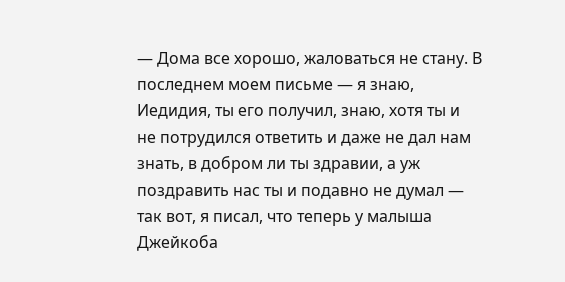— Дома все хорошо, жаловаться не стану. В последнем моем письме — я знаю, Иедидия, ты его получил, знаю, хотя ты и не потрудился ответить и даже не дал нам знать, в добром ли ты здравии, а уж поздравить нас ты и подавно не думал — так вот, я писал, что теперь у малыша Джейкоба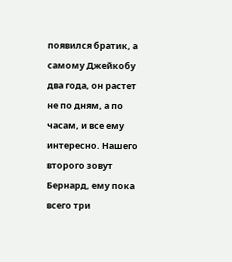появился братик, а самому Джейкобу два года, он растет не по дням, а по часам, и все ему интересно. Нашего второго зовут Бернард, ему пока всего три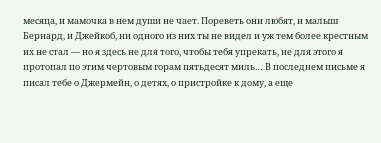месяца, и мамочка в нем души не чает. Пореветь они любят, и малыш Бернард, и Джейкоб, ни одного из них ты не видел и уж тем более крестным их не стал — но я здесь не для того, чтобы тебя упрекать, не для этого я протопал по этим чертовым горам пятьдесят миль… В последнем письме я писал тебе о Джермейн, о детях, о пристройке к дому, а еще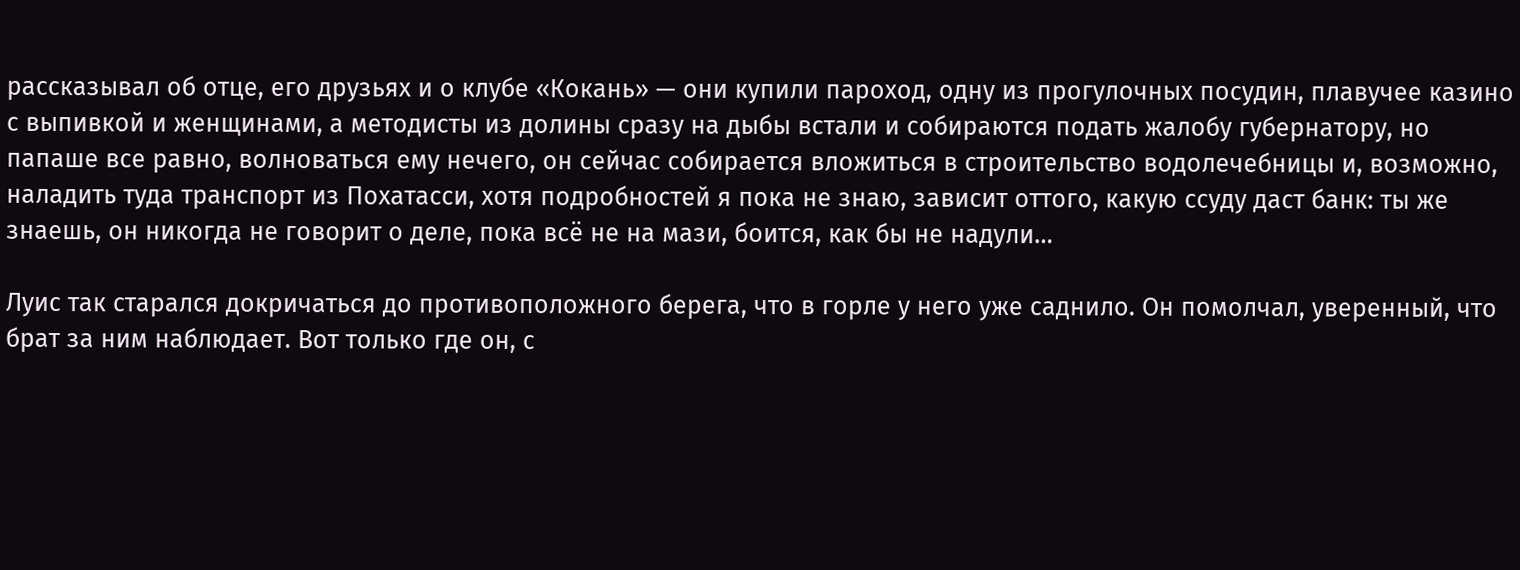рассказывал об отце, его друзьях и о клубе «Кокань» — они купили пароход, одну из прогулочных посудин, плавучее казино с выпивкой и женщинами, а методисты из долины сразу на дыбы встали и собираются подать жалобу губернатору, но папаше все равно, волноваться ему нечего, он сейчас собирается вложиться в строительство водолечебницы и, возможно, наладить туда транспорт из Похатасси, хотя подробностей я пока не знаю, зависит оттого, какую ссуду даст банк: ты же знаешь, он никогда не говорит о деле, пока всё не на мази, боится, как бы не надули…

Луис так старался докричаться до противоположного берега, что в горле у него уже саднило. Он помолчал, уверенный, что брат за ним наблюдает. Вот только где он, с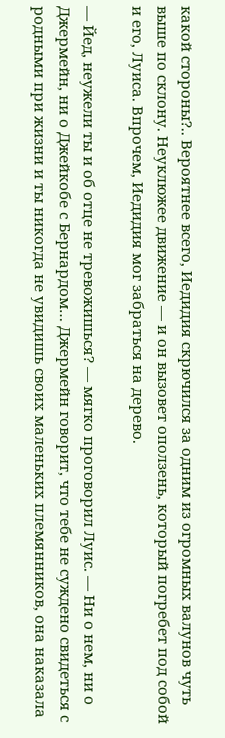какой стороны?.. Вероятнее всего, Иедидия скрючился за одним из огромных валунов чуть выше по склону. Неуклюжее движение — и он вызовет оползень, который погребет под собой и его, Луиса. Впрочем, Иедидия мог забраться на дерево.

— Йед, неужели ты и об отце не тревожишься? — мягко проговорил Луис. — Ни о нем, ни о Джермейн, ни о Джейкобе с Бернардом… Джермейн говорит, что тебе не суждено свидеться с родными при жизни и ты никогда не увидишь своих маленьких племянников, она наказала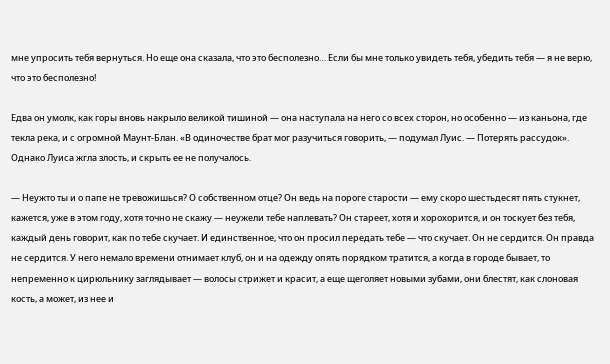мне упросить тебя вернуться. Но еще она сказала, что это бесполезно… Если бы мне только увидеть тебя, убедить тебя — я не верю, что это бесполезно!

Едва он умолк, как горы вновь накрыло великой тишиной — она наступала на него со всех сторон, но особенно — из каньона, где текла река, и с огромной Маунт-Блан. «В одиночестве брат мог разучиться говорить, — подумал Луис. — Потерять рассудок». Однако Луиса жгла злость, и скрыть ее не получалось.

— Неужто ты и о папе не тревожишься? О собственном отце? Он ведь на пороге старости — ему скоро шестьдесят пять стукнет, кажется, уже в этом году, хотя точно не скажу — неужели тебе наплевать? Он стареет, хотя и хорохорится, и он тоскует без тебя, каждый день говорит, как по тебе скучает. И единственное, что он просил передать тебе — что скучает. Он не сердится. Он правда не сердится. У него немало времени отнимает клуб, он и на одежду опять порядком тратится, а когда в городе бывает, то непременно к цирюльнику заглядывает — волосы стрижет и красит, а еще щеголяет новыми зубами, они блестят, как слоновая кость, а может, из нее и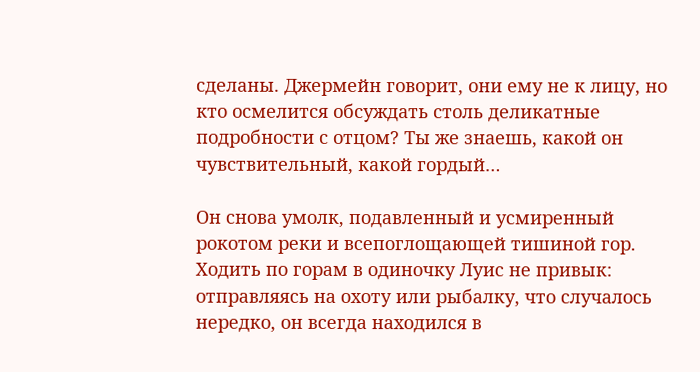сделаны. Джермейн говорит, они ему не к лицу, но кто осмелится обсуждать столь деликатные подробности с отцом? Ты же знаешь, какой он чувствительный, какой гордый…

Он снова умолк, подавленный и усмиренный рокотом реки и всепоглощающей тишиной гор. Ходить по горам в одиночку Луис не привык: отправляясь на охоту или рыбалку, что случалось нередко, он всегда находился в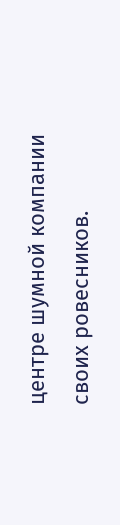центре шумной компании своих ровесников.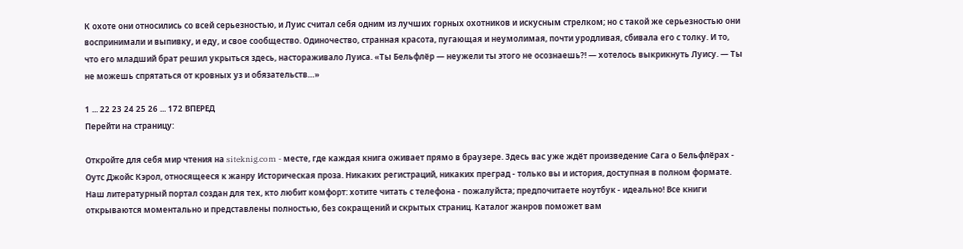К охоте они относились со всей серьезностью, и Луис считал себя одним из лучших горных охотников и искусным стрелком; но с такой же серьезностью они воспринимали и выпивку, и еду, и свое сообщество. Одиночество, странная красота, пугающая и неумолимая, почти уродливая, сбивала его с толку. И то, что его младший брат решил укрыться здесь, настораживало Луиса. «Ты Бельфлёр — неужели ты этого не осознаешь?! — хотелось выкрикнуть Луису. — Ты не можешь спрятаться от кровных уз и обязательств…»

1 ... 22 23 24 25 26 ... 172 ВПЕРЕД
Перейти на страницу:

Откройте для себя мир чтения на siteknig.com - месте, где каждая книга оживает прямо в браузере. Здесь вас уже ждёт произведение Сага о Бельфлёрах - Оутс Джойс Кэрол, относящееся к жанру Историческая проза. Никаких регистраций, никаких преград - только вы и история, доступная в полном формате. Наш литературный портал создан для тех, кто любит комфорт: хотите читать с телефона - пожалуйста; предпочитаете ноутбук - идеально! Все книги открываются моментально и представлены полностью, без сокращений и скрытых страниц. Каталог жанров поможет вам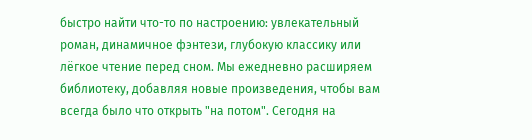быстро найти что-то по настроению: увлекательный роман, динамичное фэнтези, глубокую классику или лёгкое чтение перед сном. Мы ежедневно расширяем библиотеку, добавляя новые произведения, чтобы вам всегда было что открыть "на потом". Сегодня на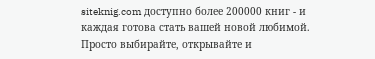siteknig.com доступно более 200000 книг - и каждая готова стать вашей новой любимой. Просто выбирайте, открывайте и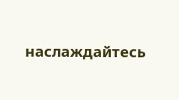наслаждайтесь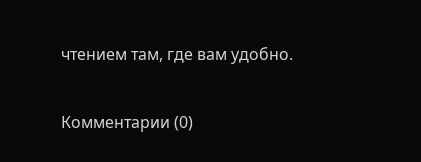чтением там, где вам удобно.

Комментарии (0)